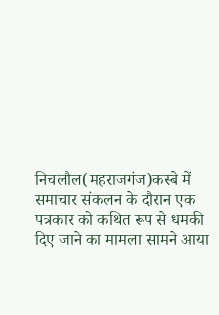निचलौल(महराजगंज)कस्बे में समाचार संकलन के दौरान एक पत्रकार को कथित रूप से धमकी दिए जाने का मामला सामने आया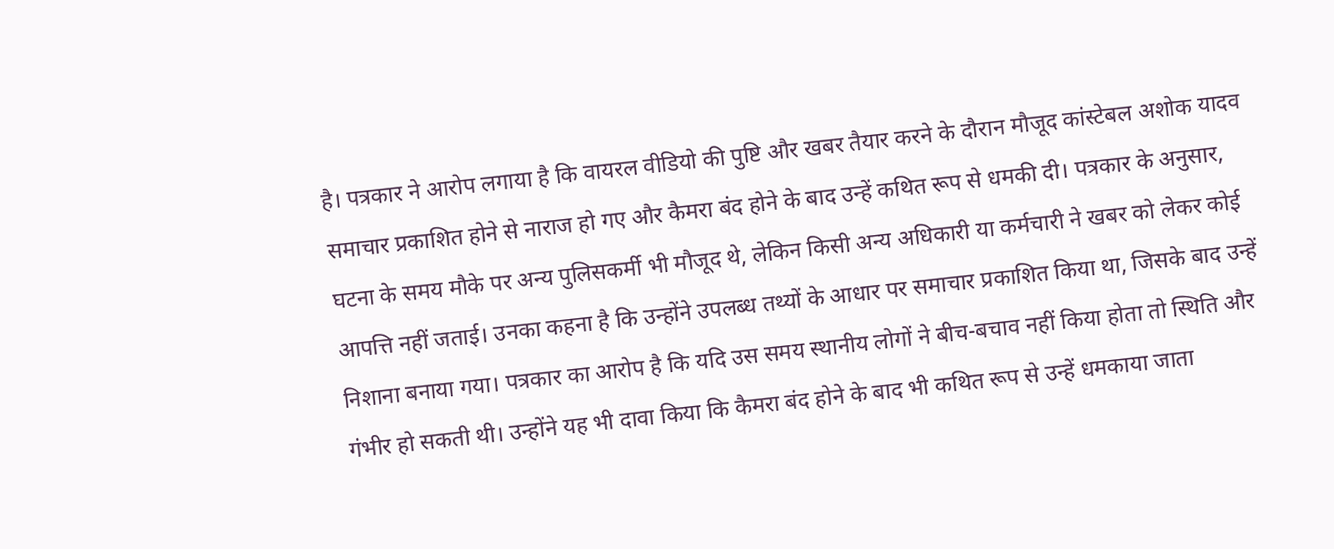है। पत्रकार ने आरोप लगाया है कि वायरल वीडियो की पुष्टि और खबर तैयार करने के दौरान मौजूद कांस्टेबल अशोक यादव समाचार प्रकाशित होने से नाराज हो गए और कैमरा बंद होने के बाद उन्हें कथित रूप से धमकी दी। पत्रकार के अनुसार, घटना के समय मौके पर अन्य पुलिसकर्मी भी मौजूद थे, लेकिन किसी अन्य अधिकारी या कर्मचारी ने खबर को लेकर कोई आपत्ति नहीं जताई। उनका कहना है कि उन्होंने उपलब्ध तथ्यों के आधार पर समाचार प्रकाशित किया था, जिसके बाद उन्हें निशाना बनाया गया। पत्रकार का आरोप है कि यदि उस समय स्थानीय लोगों ने बीच-बचाव नहीं किया होता तो स्थिति और गंभीर हो सकती थी। उन्होंने यह भी दावा किया कि कैमरा बंद होने के बाद भी कथित रूप से उन्हें धमकाया जाता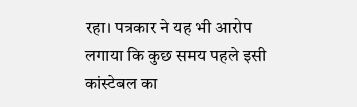रहा। पत्रकार ने यह भी आरोप लगाया कि कुछ समय पहले इसी कांस्टेबल का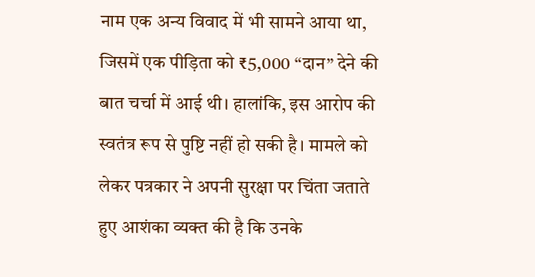नाम एक अन्य विवाद में भी सामने आया था, जिसमें एक पीड़िता को ₹5,000 “दान” देने की बात चर्चा में आई थी। हालांकि, इस आरोप की स्वतंत्र रूप से पुष्टि नहीं हो सकी है। मामले को लेकर पत्रकार ने अपनी सुरक्षा पर चिंता जताते हुए आशंका व्यक्त की है कि उनके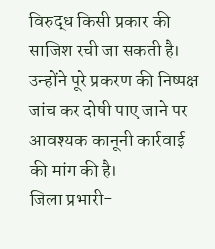विरुद्ध किसी प्रकार की साजिश रची जा सकती है। उन्होंने पूरे प्रकरण की निष्पक्ष जांच कर दोषी पाए जाने पर आवश्यक कानूनी कार्रवाई की मांग की है।
जिला प्रभारी-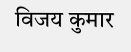विजय कुमार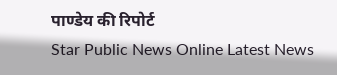पाण्डेय की रिपोर्ट
Star Public News Online Latest News